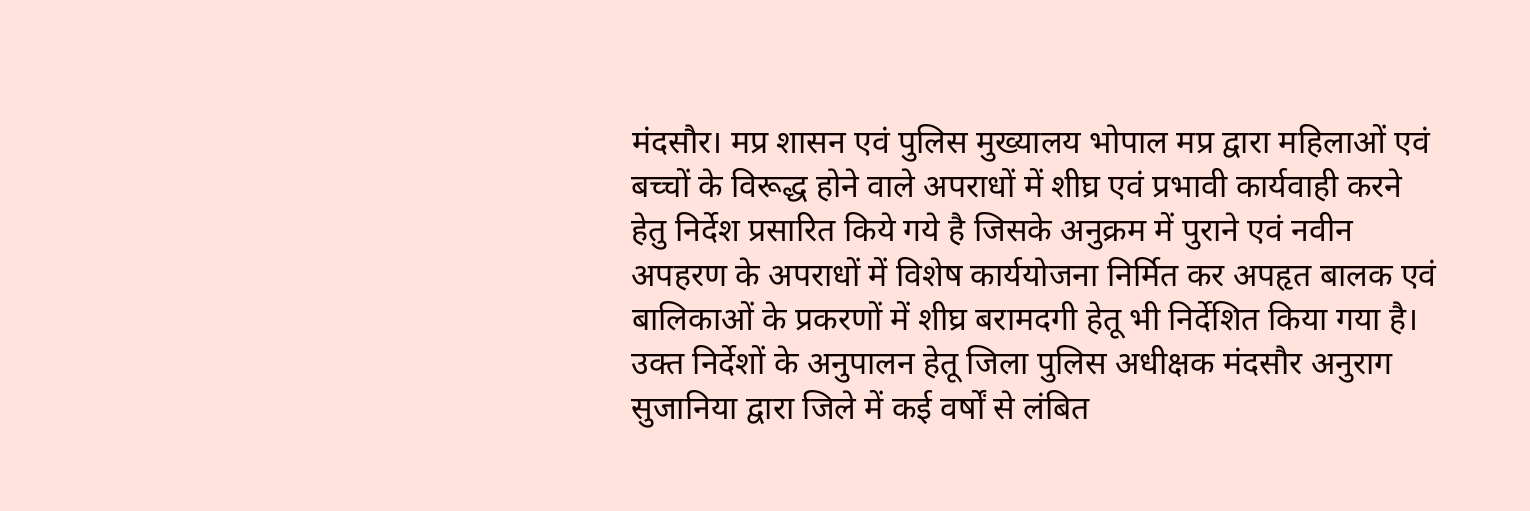मंदसौर। मप्र शासन एवं पुलिस मुख्यालय भोपाल मप्र द्वारा महिलाओं एवं बच्चों के विरूद्ध होने वाले अपराधों में शीघ्र एवं प्रभावी कार्यवाही करने हेतु निर्देश प्रसारित किये गये है जिसके अनुक्रम में पुराने एवं नवीन अपहरण के अपराधों में विशेष कार्ययोजना निर्मित कर अपहृत बालक एवं बालिकाओं के प्रकरणों में शीघ्र बरामदगी हेतू भी निर्देशित किया गया है। उक्त निर्देशों के अनुपालन हेतू जिला पुलिस अधीक्षक मंदसौर अनुराग सुजानिया द्वारा जिले में कई वर्षों से लंबित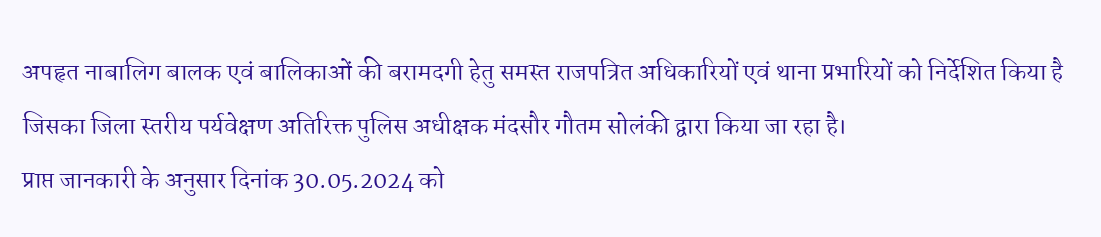अपहृत नाबालिग बालक एवं बालिकाओं की बरामदगी हेतु समस्त राजपत्रित अधिकारियों एवं थाना प्रभारियों को निर्देशित किया है जिसका जिला स्तरीय पर्यवेक्षण अतिरिक्त पुलिस अधीक्षक मंदसौर गौतम सोलंकी द्वारा किया जा रहा है।
प्राप्त जानकारी के अनुसार दिनांक 30.05.2024 को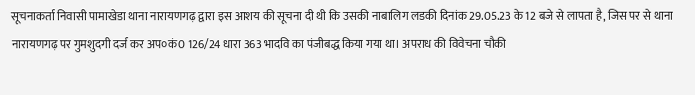सूचनाकर्ता निवासी पामाखेडा थाना नारायणगढ़ द्वारा इस आशय की सूचना दी थी कि उसकी नाबालिग लडकी दिनांक 29.05.23 के 12 बजे से लापता है, जिस पर से थाना नारायणगढ़ पर गुमशुदगी दर्ज कर अप०कं0 126/24 धारा 363 भादवि का पंजीबद्ध किया गया था। अपराध की विवेचना चौकी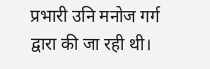प्रभारी उनि मनोज गर्ग द्वारा की जा रही थी।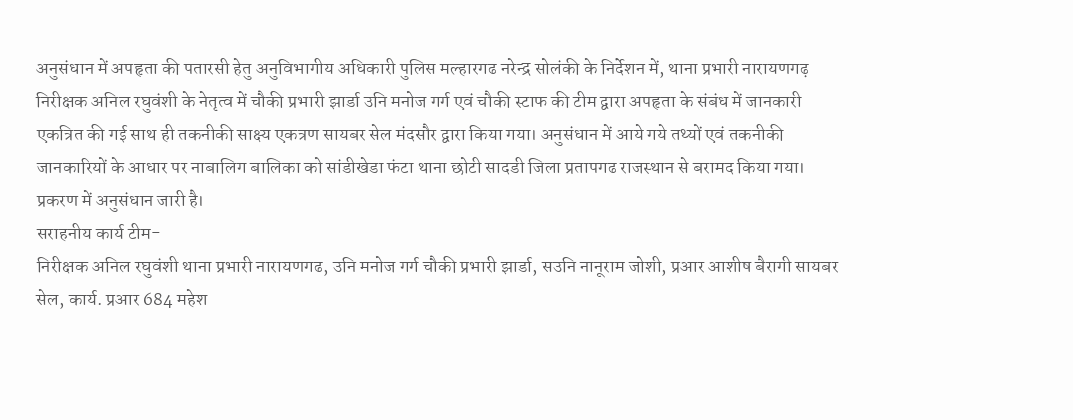अनुसंधान में अपहृता की पतारसी हेतु अनुविभागीय अधिकारी पुलिस मल्हारगढ नरेन्द्र सोलंकी के निर्देशन में, थाना प्रभारी नारायणगढ़ निरीक्षक अनिल रघुवंशी के नेतृत्व में चौकी प्रभारी झार्डा उनि मनोज गर्ग एवं चौकी स्टाफ की टीम द्वारा अपहृता के संबंध में जानकारी एकत्रित की गई साथ ही तकनीकी साक्ष्य एकत्रण सायबर सेल मंदसौर द्वारा किया गया। अनुसंधान में आये गये तथ्यों एवं तकनीकी जानकारियों के आधार पर नाबालिग बालिका को सांडीखेडा फंटा थाना छोटी सादडी जिला प्रतापगढ राजस्थान से बरामद किया गया। प्रकरण में अनुसंधान जारी है।
सराहनीय कार्य टीम-
निरीक्षक अनिल रघुवंशी थाना प्रभारी नारायणगढ, उनि मनोज गर्ग चौकी प्रभारी झार्डा, सउनि नानूराम जोशी, प्रआर आशीष बैरागी सायबर सेल, कार्य. प्रआर 684 महेश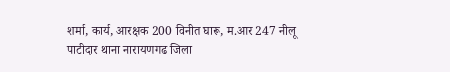शर्मा, कार्य, आरक्षक 200 विनीत घारू, म.आर 247 नीलू पाटीदार थाना नारायणगढ जिला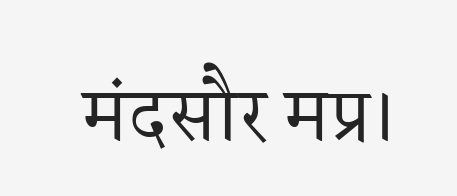मंदसौर मप्र।